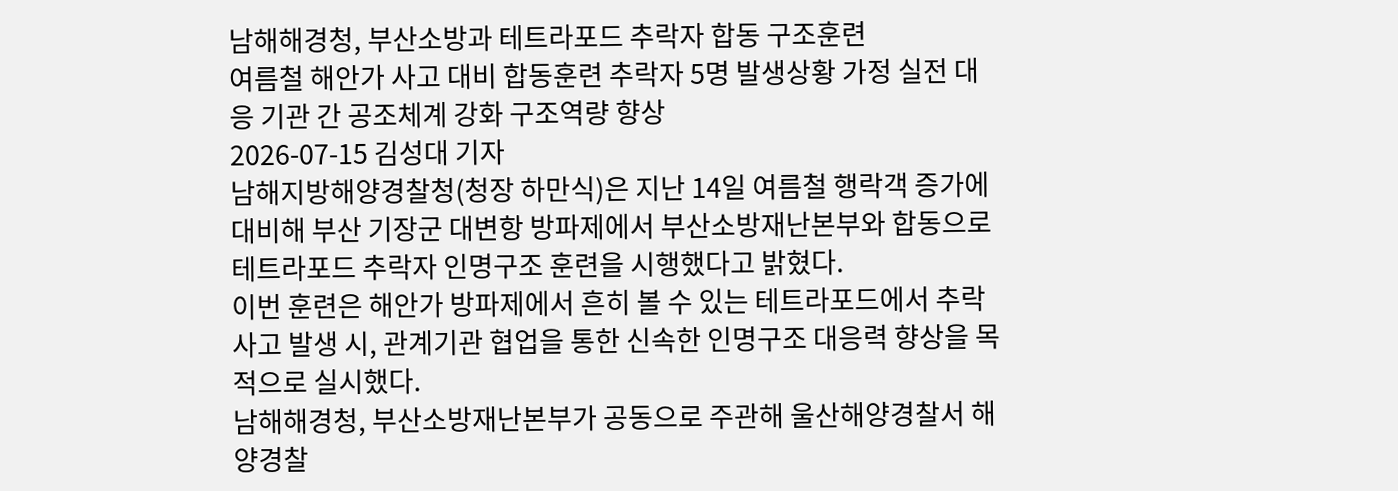남해해경청, 부산소방과 테트라포드 추락자 합동 구조훈련
여름철 해안가 사고 대비 합동훈련 추락자 5명 발생상황 가정 실전 대응 기관 간 공조체계 강화 구조역량 향상
2026-07-15 김성대 기자
남해지방해양경찰청(청장 하만식)은 지난 14일 여름철 행락객 증가에 대비해 부산 기장군 대변항 방파제에서 부산소방재난본부와 합동으로 테트라포드 추락자 인명구조 훈련을 시행했다고 밝혔다.
이번 훈련은 해안가 방파제에서 흔히 볼 수 있는 테트라포드에서 추락 사고 발생 시, 관계기관 협업을 통한 신속한 인명구조 대응력 향상을 목적으로 실시했다.
남해해경청, 부산소방재난본부가 공동으로 주관해 울산해양경찰서 해양경찰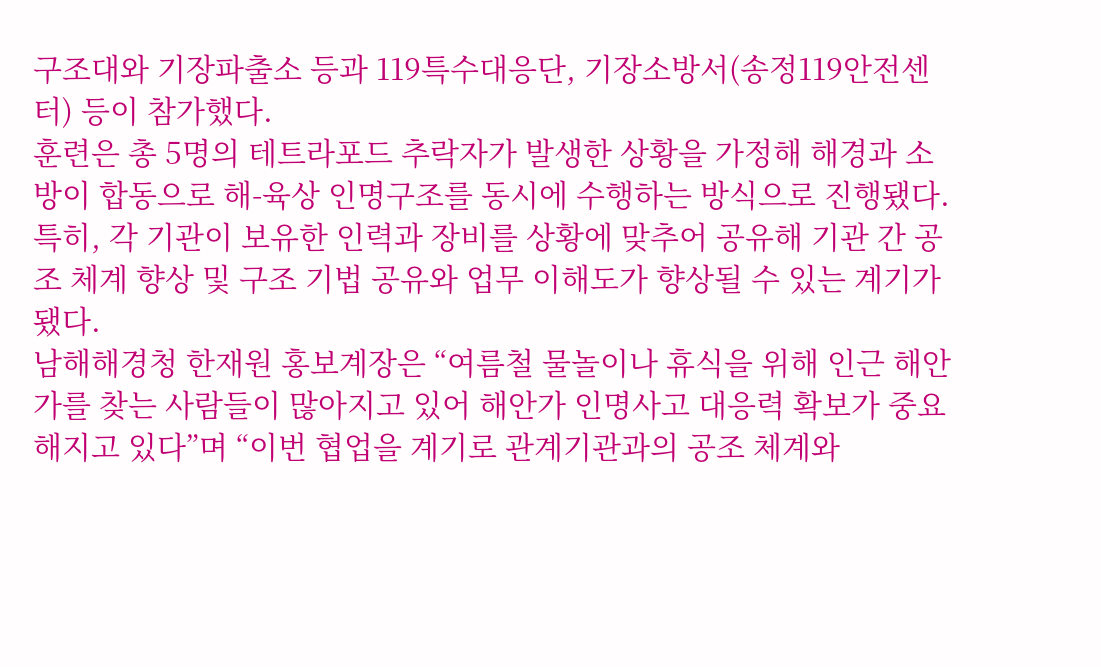구조대와 기장파출소 등과 119특수대응단, 기장소방서(송정119안전센터) 등이 참가했다.
훈련은 총 5명의 테트라포드 추락자가 발생한 상황을 가정해 해경과 소방이 합동으로 해-육상 인명구조를 동시에 수행하는 방식으로 진행됐다.
특히, 각 기관이 보유한 인력과 장비를 상황에 맞추어 공유해 기관 간 공조 체계 향상 및 구조 기법 공유와 업무 이해도가 향상될 수 있는 계기가 됐다.
남해해경청 한재원 홍보계장은 “여름철 물놀이나 휴식을 위해 인근 해안가를 찾는 사람들이 많아지고 있어 해안가 인명사고 대응력 확보가 중요해지고 있다”며 “이번 협업을 계기로 관계기관과의 공조 체계와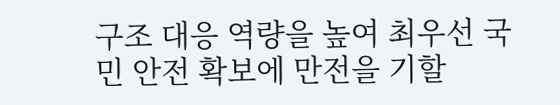구조 대응 역량을 높여 최우선 국민 안전 확보에 만전을 기할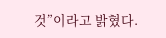것”이라고 밝혔다.